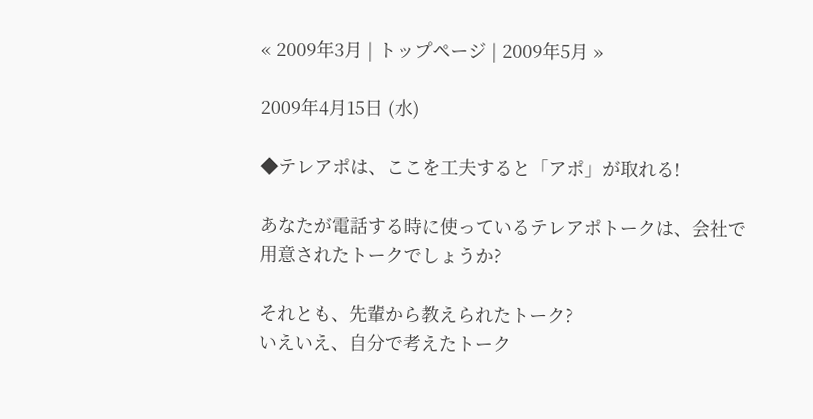« 2009年3月 | トップページ | 2009年5月 »

2009年4月15日 (水)

◆テレアポは、ここを工夫すると「アポ」が取れる!

あなたが電話する時に使っているテレアポトークは、会社で
用意されたトークでしょうか?

それとも、先輩から教えられたトーク?
いえいえ、自分で考えたトーク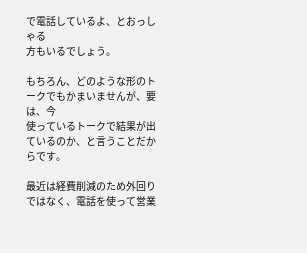で電話しているよ、とおっしゃる
方もいるでしょう。

もちろん、どのような形のトークでもかまいませんが、要は、今
使っているトークで結果が出ているのか、と言うことだからです。

最近は経費削減のため外回りではなく、電話を使って営業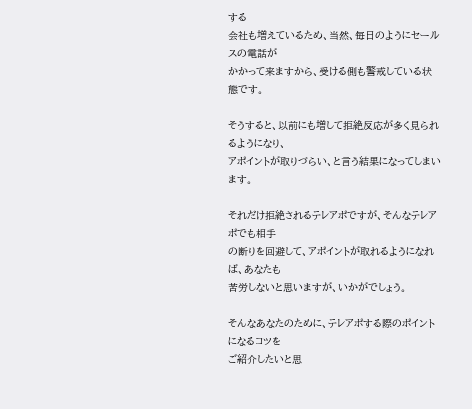する
会社も増えているため、当然、毎日のようにセールスの電話が
かかって来ますから、受ける側も警戒している状態です。

そうすると、以前にも増して拒絶反応が多く見られるようになり、
アポイントが取りづらい、と言う結果になってしまいます。

それだけ拒絶されるテレアポですが、そんなテレアポでも相手
の断りを回避して、アポイントが取れるようになれば、あなたも
苦労しないと思いますが、いかがでしょう。

そんなあなたのために、テレアポする際のポイントになるコツを
ご紹介したいと思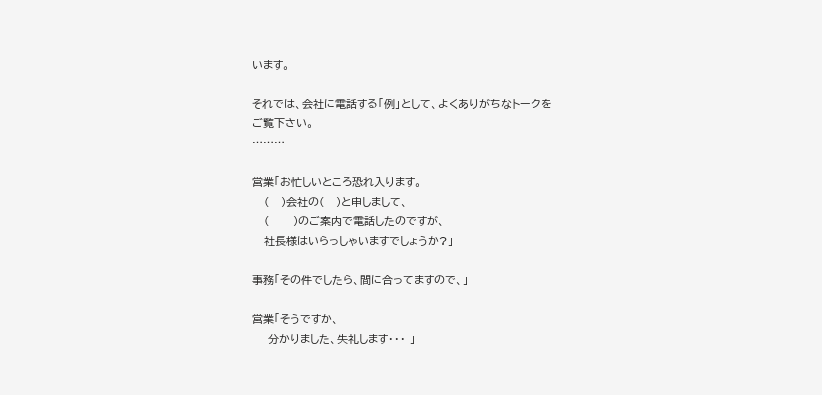います。

それでは、会社に電話する「例」として、よくありがちなトークを
ご覧下さい。
………

営業「お忙しいところ恐れ入ります。
   (   )会社の(   )と申しまして、
   (      )のご案内で電話したのですが、
   社長様はいらっしゃいますでしょうか?」

事務「その件でしたら、間に合ってますので、」

営業「そうですか、
    分かりました、失礼します・・・ 」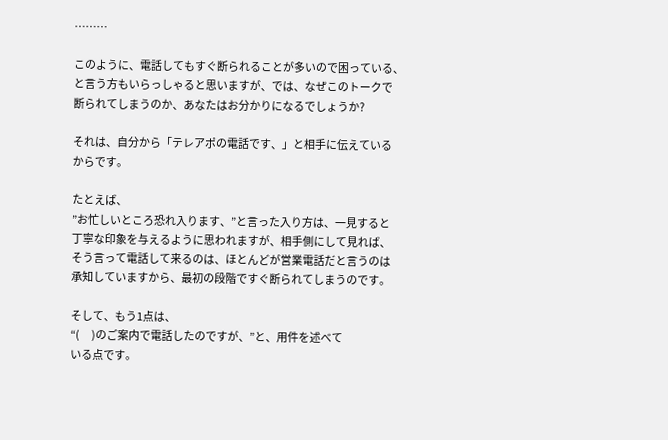………

このように、電話してもすぐ断られることが多いので困っている、
と言う方もいらっしゃると思いますが、では、なぜこのトークで
断られてしまうのか、あなたはお分かりになるでしょうか?

それは、自分から「テレアポの電話です、」と相手に伝えている
からです。

たとえば、
”お忙しいところ恐れ入ります、”と言った入り方は、一見すると
丁寧な印象を与えるように思われますが、相手側にして見れば、
そう言って電話して来るのは、ほとんどが営業電話だと言うのは
承知していますから、最初の段階ですぐ断られてしまうのです。

そして、もう1点は、
“(      )のご案内で電話したのですが、”と、用件を述べて
いる点です。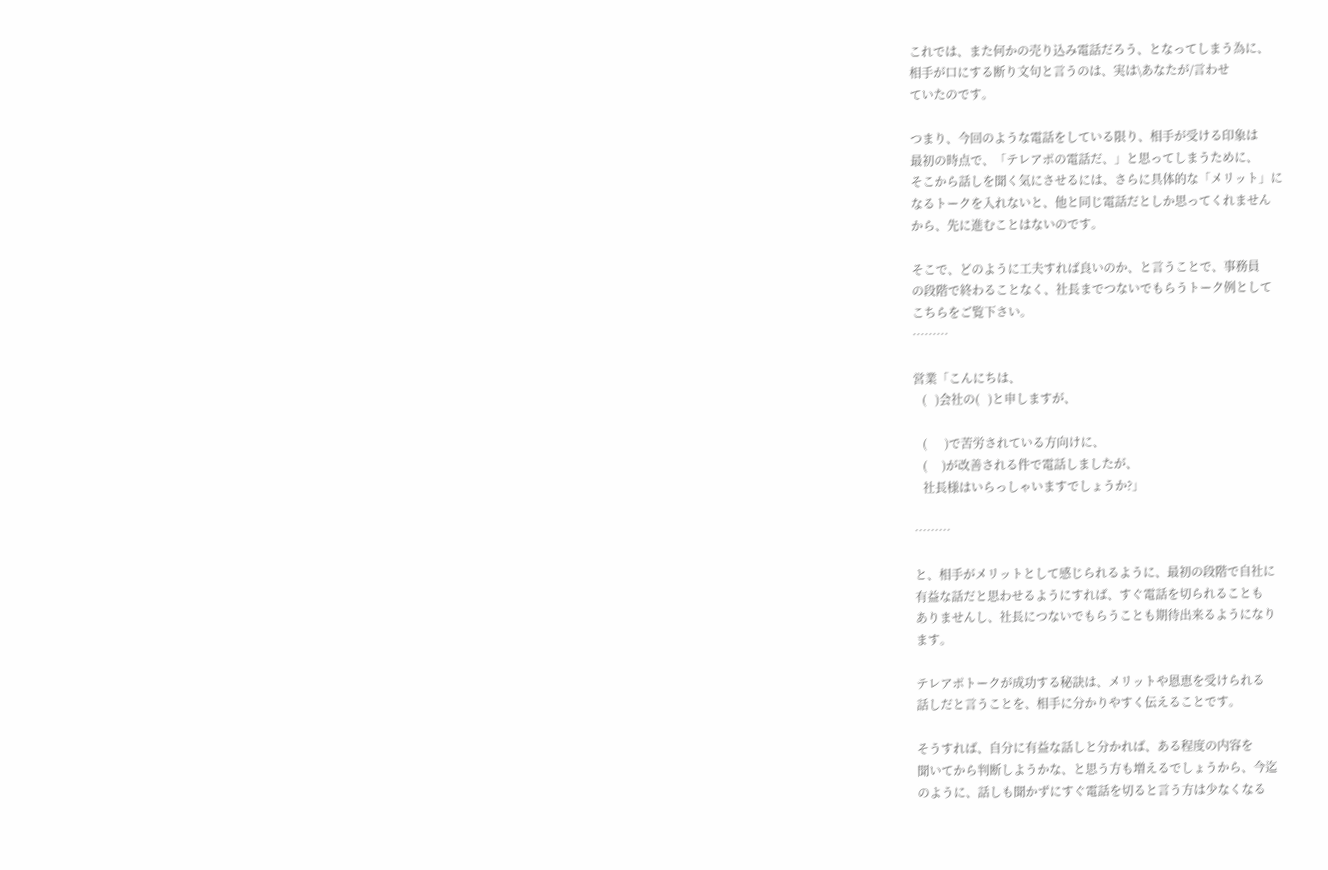これでは、また何かの売り込み電話だろう、となってしまう為に、
相手が口にする断り文句と言うのは、実は\あなたが/言わせ
ていたのです。

つまり、今回のような電話をしている限り、相手が受ける印象は
最初の時点で、「テレアポの電話だ、」と思ってしまうために、
そこから話しを聞く気にさせるには、さらに具体的な「メリット」に
なるトークを入れないと、他と同じ電話だとしか思ってくれません
から、先に進むことはないのです。

そこで、どのように工夫すれば良いのか、と言うことで、事務員
の段階で終わることなく、社長までつないでもらうトーク例として
こちらをご覧下さい。
………

営業「こんにちは、
   (   )会社の(   )と申しますが、

   (      )で苦労されている方向けに、
   (     )が改善される件で電話しましたが、
   社長様はいらっしゃいますでしょうか?」

………

と、相手がメリットとして感じられるように、最初の段階で自社に
有益な話だと思わせるようにすれば、すぐ電話を切られることも
ありませんし、社長につないでもらうことも期待出来るようになり
ます。

テレアポトークが成功する秘訣は、メリットや恩恵を受けられる
話しだと言うことを、相手に分かりやすく伝えることです。

そうすれば、自分に有益な話しと分かれば、ある程度の内容を
聞いてから判断しようかな、と思う方も増えるでしょうから、今迄
のように、話しも聞かずにすぐ電話を切ると言う方は少なくなる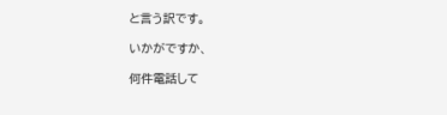と言う訳です。

いかがですか、

何件電話して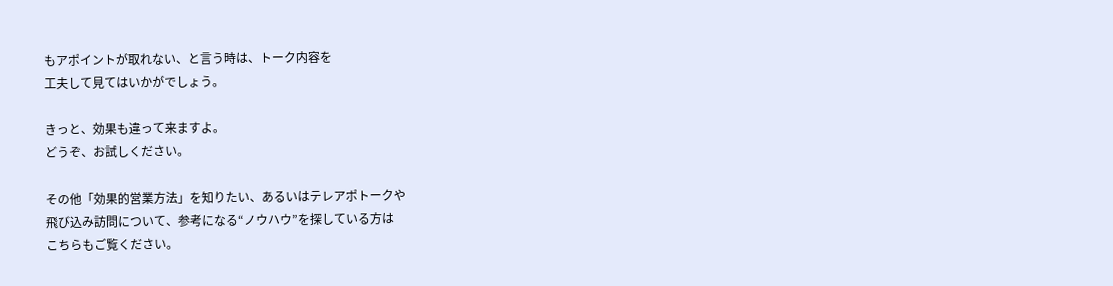もアポイントが取れない、と言う時は、トーク内容を
工夫して見てはいかがでしょう。

きっと、効果も違って来ますよ。
どうぞ、お試しください。

その他「効果的営業方法」を知りたい、あるいはテレアポトークや
飛び込み訪問について、参考になる“ノウハウ”を探している方は
こちらもご覧ください。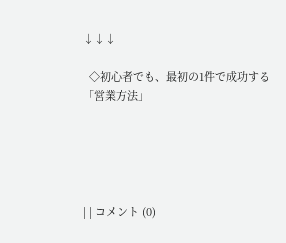↓↓↓

  ◇初心者でも、最初の1件で成功する「営業方法」





| | コメント (0)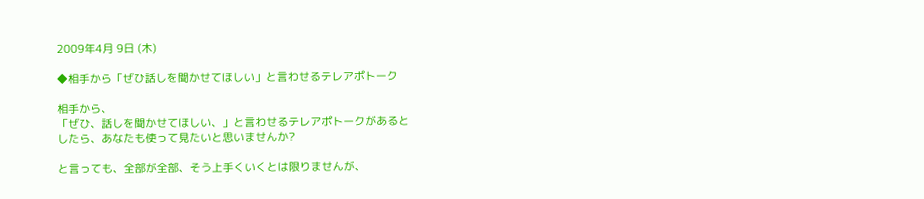2009年4月 9日 (木)

◆相手から「ぜひ話しを聞かせてほしい」と言わせるテレアポトーク

相手から、
「ぜひ、話しを聞かせてほしい、」と言わせるテレアポトークがあると
したら、あなたも使って見たいと思いませんか?

と言っても、全部が全部、そう上手くいくとは限りませんが、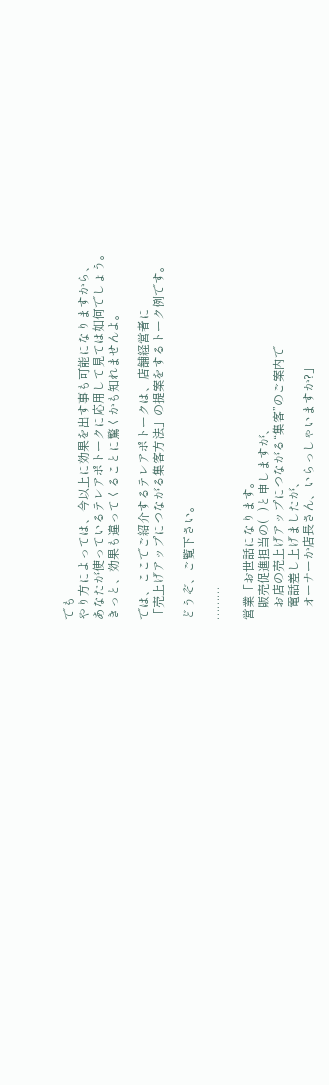でも
やり方によっては、今以上に効果を出す事も可能になりますから、
あなたが使っているテレアポトークに応用して見ては如何でしょう。
きっと、効果も違ってくることに驚くかも知れませんよ。

では、ここでご紹介するテレアポトークは、店舗経営者に
「売上げアップにつながる集客方法」の提案をするトーク例です。

どうぞ、ご覧下さい。

………

営業「お世話になります。
    販売促進担当の(   )と申しますが、
    お店の売上げアップにつながる“集客”のご案内で
    電話差し上げましたが、
    オーナーか店長さん、いらっしゃいますか?」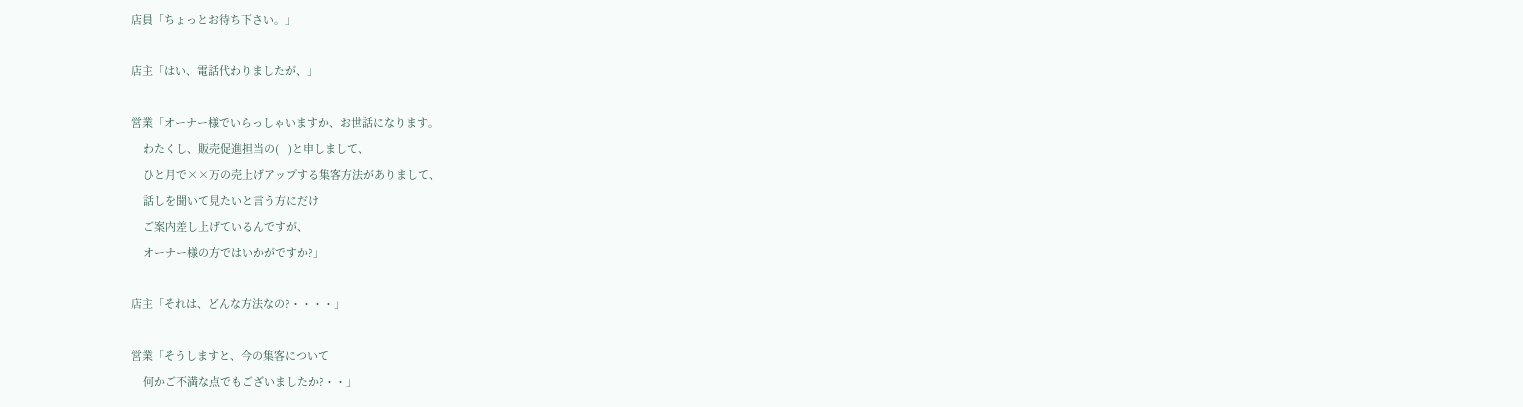店員「ちょっとお待ち下さい。」

店主「はい、電話代わりましたが、」

営業「オーナー様でいらっしゃいますか、お世話になります。
    わたくし、販売促進担当の(   )と申しまして、
    ひと月で××万の売上げアップする集客方法がありまして、
    話しを聞いて見たいと言う方にだけ
    ご案内差し上げているんですが、
    オーナー様の方ではいかがですか?」

店主「それは、どんな方法なの?・・・・」

営業「そうしますと、今の集客について
    何かご不満な点でもございましたか?・・」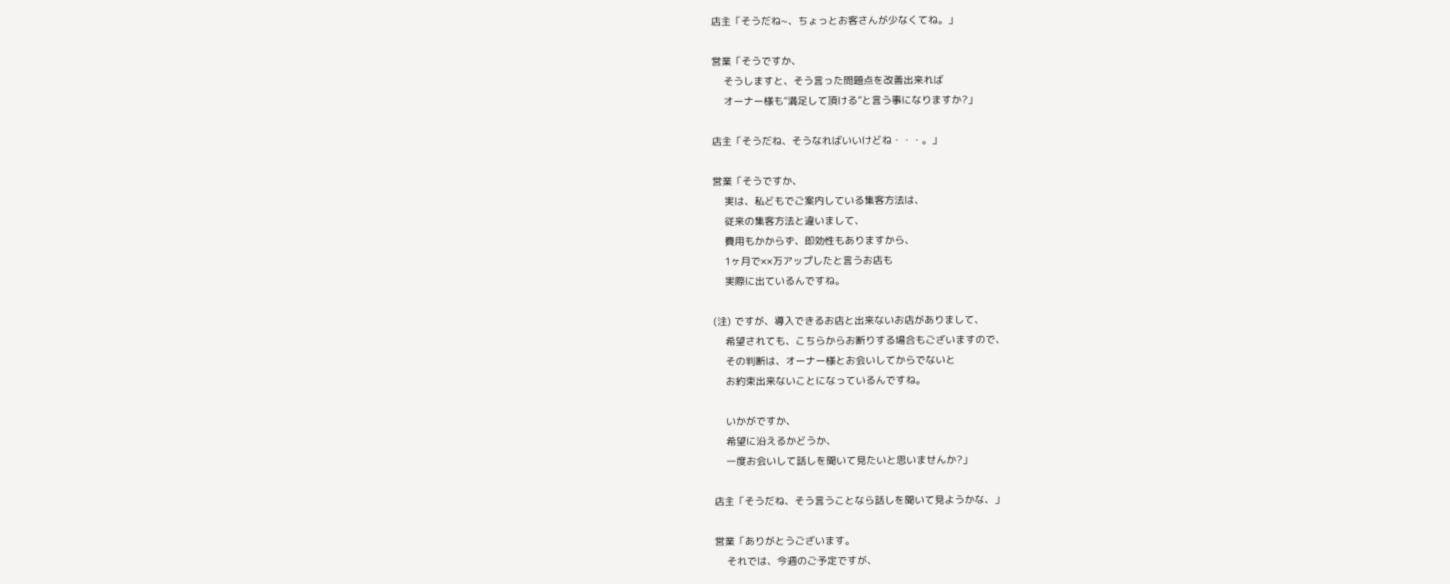店主「そうだね~、ちょっとお客さんが少なくてね。」

営業「そうですか、
    そうしますと、そう言った問題点を改善出来れば
    オーナー様も“満足して頂ける”と言う事になりますか?」

店主「そうだね、そうなればいいけどね・・・。」

営業「そうですか、
    実は、私どもでご案内している集客方法は、
    従来の集客方法と違いまして、
    費用もかからず、即効性もありますから、
    1ヶ月で××万アップしたと言うお店も
    実際に出ているんですね。

(注) ですが、導入できるお店と出来ないお店がありまして、
    希望されても、こちらからお断りする場合もございますので、
    その判断は、オーナー様とお会いしてからでないと
    お約束出来ないことになっているんですね。

    いかがですか、
    希望に沿えるかどうか、
    一度お会いして話しを聞いて見たいと思いませんか?」

店主「そうだね、そう言うことなら話しを聞いて見ようかな、」

営業「ありがとうございます。
    それでは、今週のご予定ですが、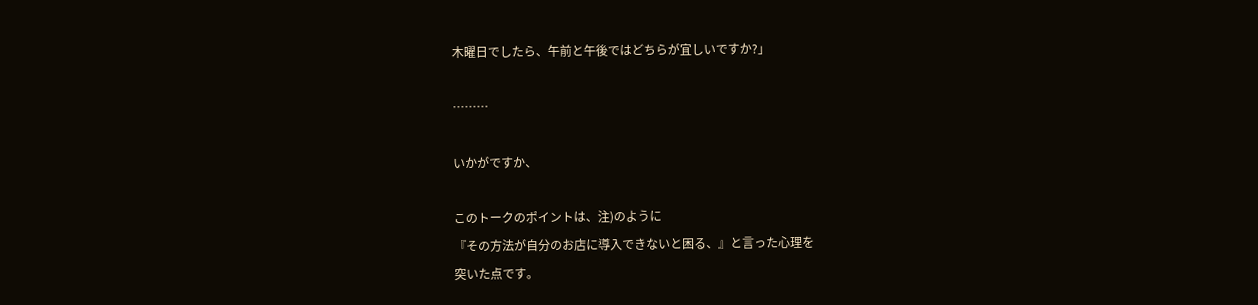木曜日でしたら、午前と午後ではどちらが宜しいですか?」

………

いかがですか、

このトークのポイントは、注)のように
『その方法が自分のお店に導入できないと困る、』と言った心理を
突いた点です。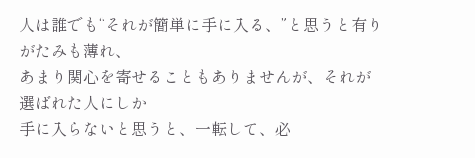人は誰でも“それが簡単に手に入る、”と思うと有りがたみも薄れ、
あまり関心を寄せることもありませんが、それが選ばれた人にしか
手に入らないと思うと、一転して、必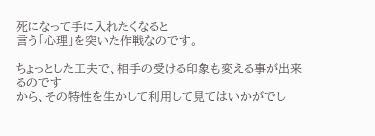死になって手に入れたくなると
言う「心理」を突いた作戦なのです。

ちょっとした工夫で、相手の受ける印象も変える事が出来るのです
から、その特性を生かして利用して見てはいかがでし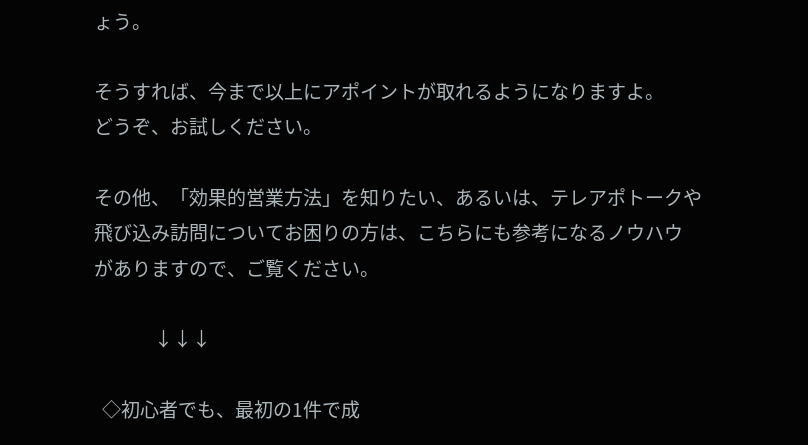ょう。

そうすれば、今まで以上にアポイントが取れるようになりますよ。
どうぞ、お試しください。

その他、「効果的営業方法」を知りたい、あるいは、テレアポトークや
飛び込み訪問についてお困りの方は、こちらにも参考になるノウハウ
がありますので、ご覧ください。

               ↓↓↓

  ◇初心者でも、最初の1件で成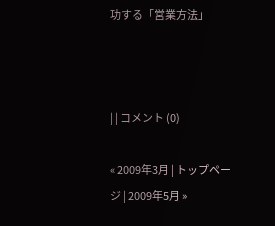功する「営業方法」



| | コメント (0)

« 2009年3月 | トップページ | 2009年5月 »